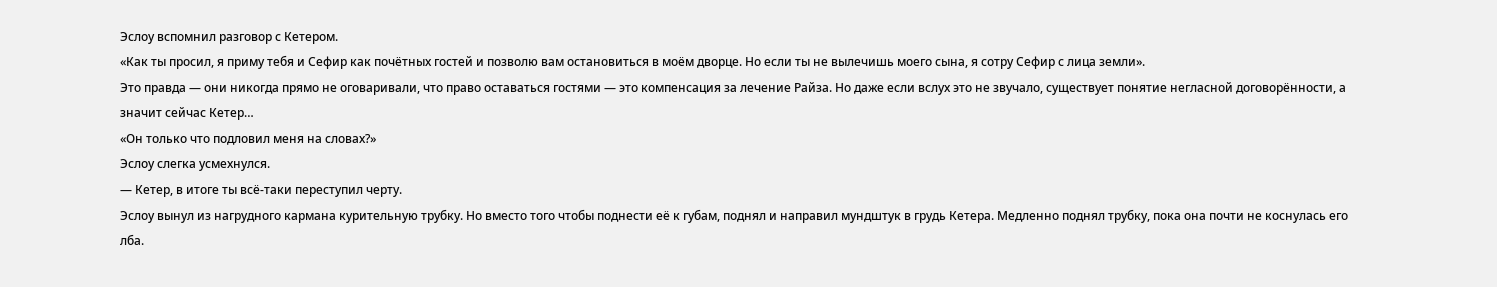Эслоу вспомнил разговор с Кетером.
«Как ты просил, я приму тебя и Сефир как почётных гостей и позволю вам остановиться в моём дворце. Но если ты не вылечишь моего сына, я сотру Сефир с лица земли».
Это правда — они никогда прямо не оговаривали, что право оставаться гостями — это компенсация за лечение Райза. Но даже если вслух это не звучало, существует понятие негласной договорённости, а значит сейчас Кетер…
«Он только что подловил меня на словах?»
Эслоу слегка усмехнулся.
— Кетер, в итоге ты всё-таки переступил черту.
Эслоу вынул из нагрудного кармана курительную трубку. Но вместо того чтобы поднести её к губам, поднял и направил мундштук в грудь Кетера. Медленно поднял трубку, пока она почти не коснулась его лба.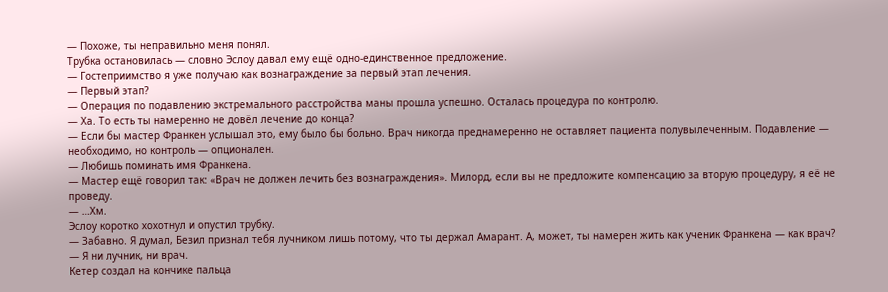— Похоже, ты неправильно меня понял.
Трубка остановилась — словно Эслоу давал ему ещё одно-единственное предложение.
— Гостеприимство я уже получаю как вознаграждение за первый этап лечения.
— Первый этап?
— Операция по подавлению экстремального расстройства маны прошла успешно. Осталась процедура по контролю.
— Ха. То есть ты намеренно не довёл лечение до конца?
— Если бы мастер Франкен услышал это, ему было бы больно. Врач никогда преднамеренно не оставляет пациента полувылеченным. Подавление — необходимо, но контроль — опционален.
— Любишь поминать имя Франкена.
— Мастер ещё говорил так: «Врач не должен лечить без вознаграждения». Милорд, если вы не предложите компенсацию за вторую процедуру, я её не проведу.
— …Хм.
Эслоу коротко хохотнул и опустил трубку.
— Забавно. Я думал, Безил признал тебя лучником лишь потому, что ты держал Амарант. А, может, ты намерен жить как ученик Франкена — как врач?
— Я ни лучник, ни врач.
Кетер создал на кончике пальца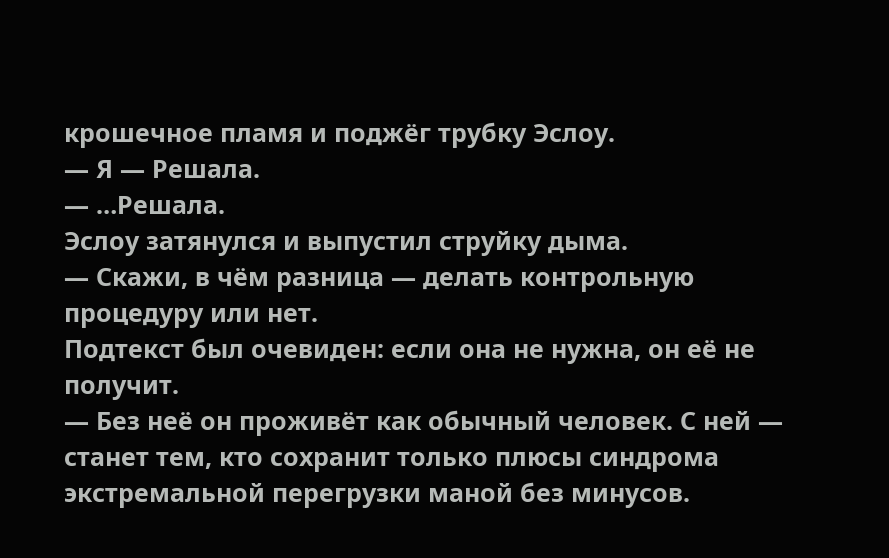крошечное пламя и поджёг трубку Эслоу.
— Я — Решала.
— …Решала.
Эслоу затянулся и выпустил струйку дыма.
— Скажи, в чём разница — делать контрольную процедуру или нет.
Подтекст был очевиден: если она не нужна, он её не получит.
— Без неё он проживёт как обычный человек. С ней — станет тем, кто сохранит только плюсы синдрома экстремальной перегрузки маной без минусов.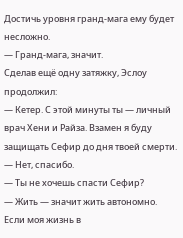Достичь уровня гранд-мага ему будет несложно.
— Гранд-мага, значит.
Сделав ещё одну затяжку, Эслоу продолжил:
— Кетер. С этой минуты ты — личный врач Хени и Райза. Взамен я буду защищать Сефир до дня твоей смерти.
— Нет, спасибо.
— Ты не хочешь спасти Сефир?
— Жить — значит жить автономно. Если моя жизнь в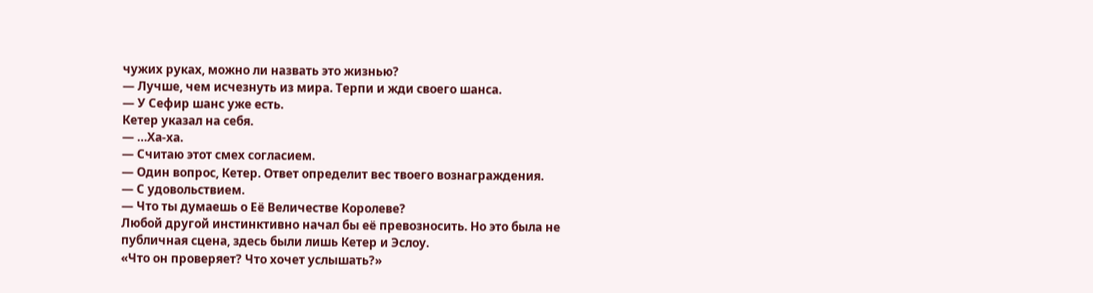чужих руках, можно ли назвать это жизнью?
— Лучше, чем исчезнуть из мира. Терпи и жди своего шанса.
— У Сефир шанс уже есть.
Кетер указал на себя.
— …Ха-ха.
— Считаю этот смех согласием.
— Один вопрос, Кетер. Ответ определит вес твоего вознаграждения.
— С удовольствием.
— Что ты думаешь о Её Величестве Королеве?
Любой другой инстинктивно начал бы её превозносить. Но это была не публичная сцена, здесь были лишь Кетер и Эслоу.
«Что он проверяет? Что хочет услышать?»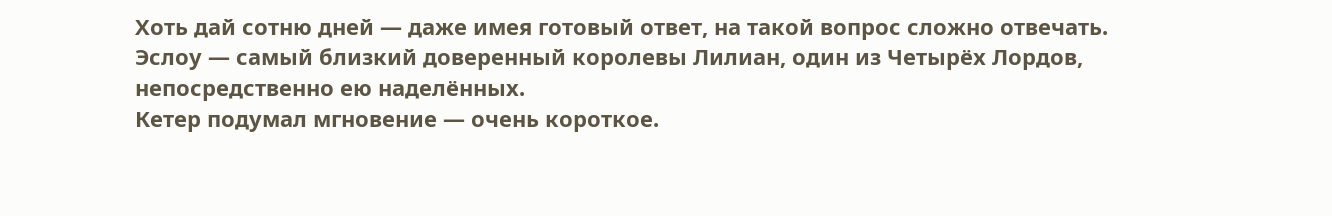Хоть дай сотню дней — даже имея готовый ответ, на такой вопрос сложно отвечать. Эслоу — самый близкий доверенный королевы Лилиан, один из Четырёх Лордов, непосредственно ею наделённых.
Кетер подумал мгновение — очень короткое.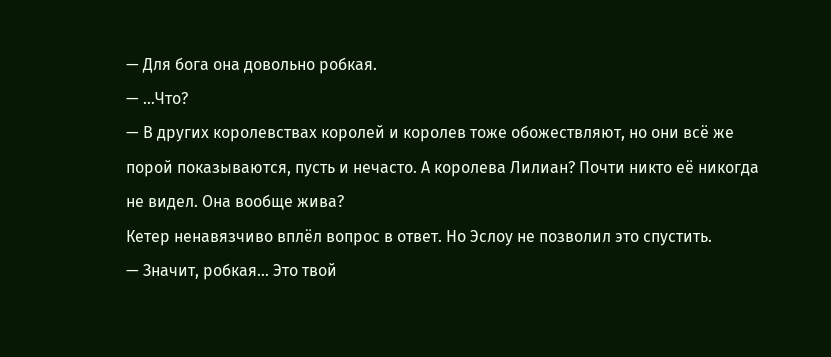— Для бога она довольно робкая.
— …Что?
— В других королевствах королей и королев тоже обожествляют, но они всё же порой показываются, пусть и нечасто. А королева Лилиан? Почти никто её никогда не видел. Она вообще жива?
Кетер ненавязчиво вплёл вопрос в ответ. Но Эслоу не позволил это спустить.
— Значит, робкая… Это твой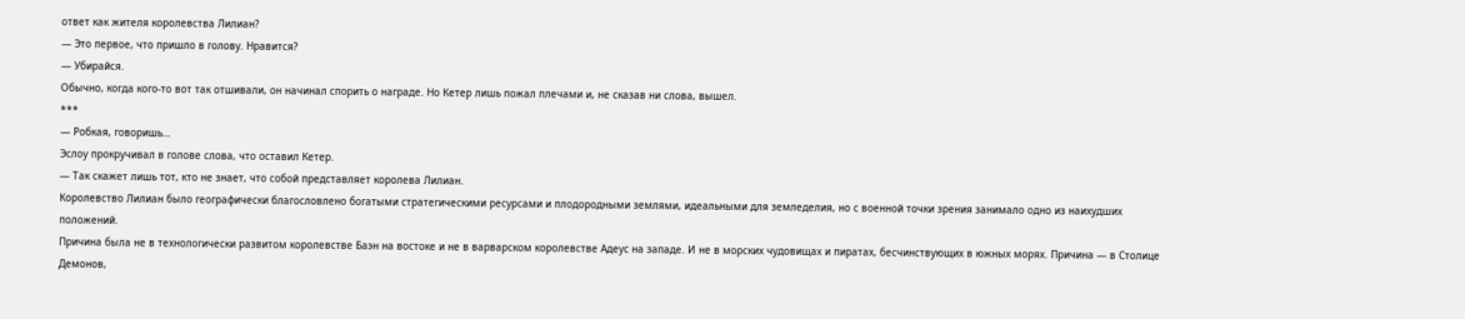ответ как жителя королевства Лилиан?
— Это первое, что пришло в голову. Нравится?
— Убирайся.
Обычно, когда кого-то вот так отшивали, он начинал спорить о награде. Но Кетер лишь пожал плечами и, не сказав ни слова, вышел.
***
— Робкая, говоришь…
Эслоу прокручивал в голове слова, что оставил Кетер.
— Так скажет лишь тот, кто не знает, что собой представляет королева Лилиан.
Королевство Лилиан было географически благословлено богатыми стратегическими ресурсами и плодородными землями, идеальными для земледелия, но с военной точки зрения занимало одно из наихудших положений.
Причина была не в технологически развитом королевстве Баэн на востоке и не в варварском королевстве Адеус на западе. И не в морских чудовищах и пиратах, бесчинствующих в южных морях. Причина — в Столице Демонов,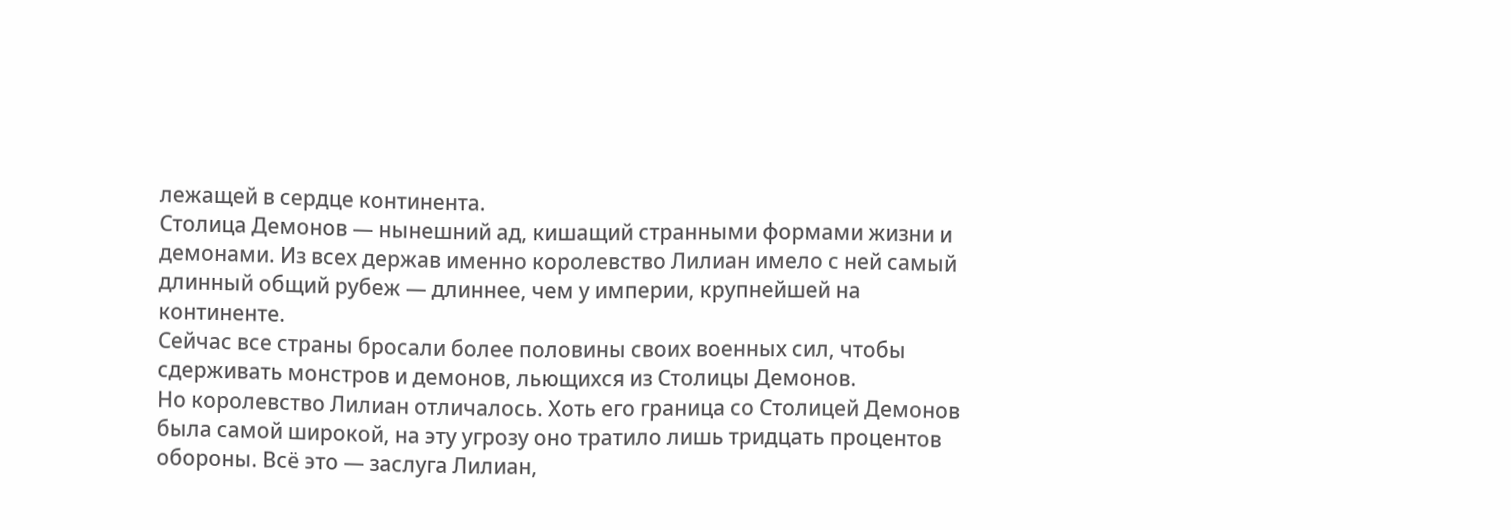лежащей в сердце континента.
Столица Демонов — нынешний ад, кишащий странными формами жизни и демонами. Из всех держав именно королевство Лилиан имело с ней самый длинный общий рубеж — длиннее, чем у империи, крупнейшей на континенте.
Сейчас все страны бросали более половины своих военных сил, чтобы сдерживать монстров и демонов, льющихся из Столицы Демонов.
Но королевство Лилиан отличалось. Хоть его граница со Столицей Демонов была самой широкой, на эту угрозу оно тратило лишь тридцать процентов обороны. Всё это — заслуга Лилиан,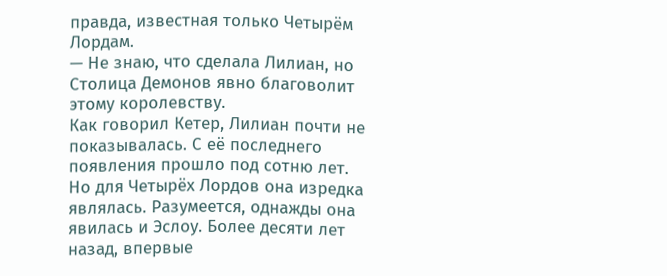правда, известная только Четырём Лордам.
— Не знаю, что сделала Лилиан, но Столица Демонов явно благоволит этому королевству.
Как говорил Кетер, Лилиан почти не показывалась. С её последнего появления прошло под сотню лет.
Но для Четырёх Лордов она изредка являлась. Разумеется, однажды она явилась и Эслоу. Более десяти лет назад, впервые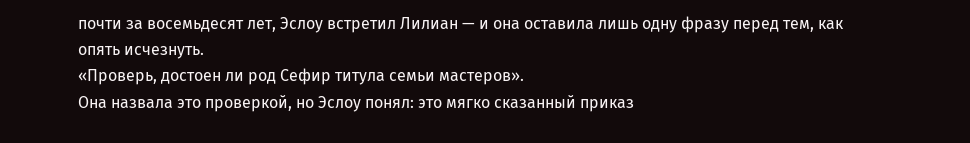почти за восемьдесят лет, Эслоу встретил Лилиан — и она оставила лишь одну фразу перед тем, как опять исчезнуть.
«Проверь, достоен ли род Сефир титула семьи мастеров».
Она назвала это проверкой, но Эслоу понял: это мягко сказанный приказ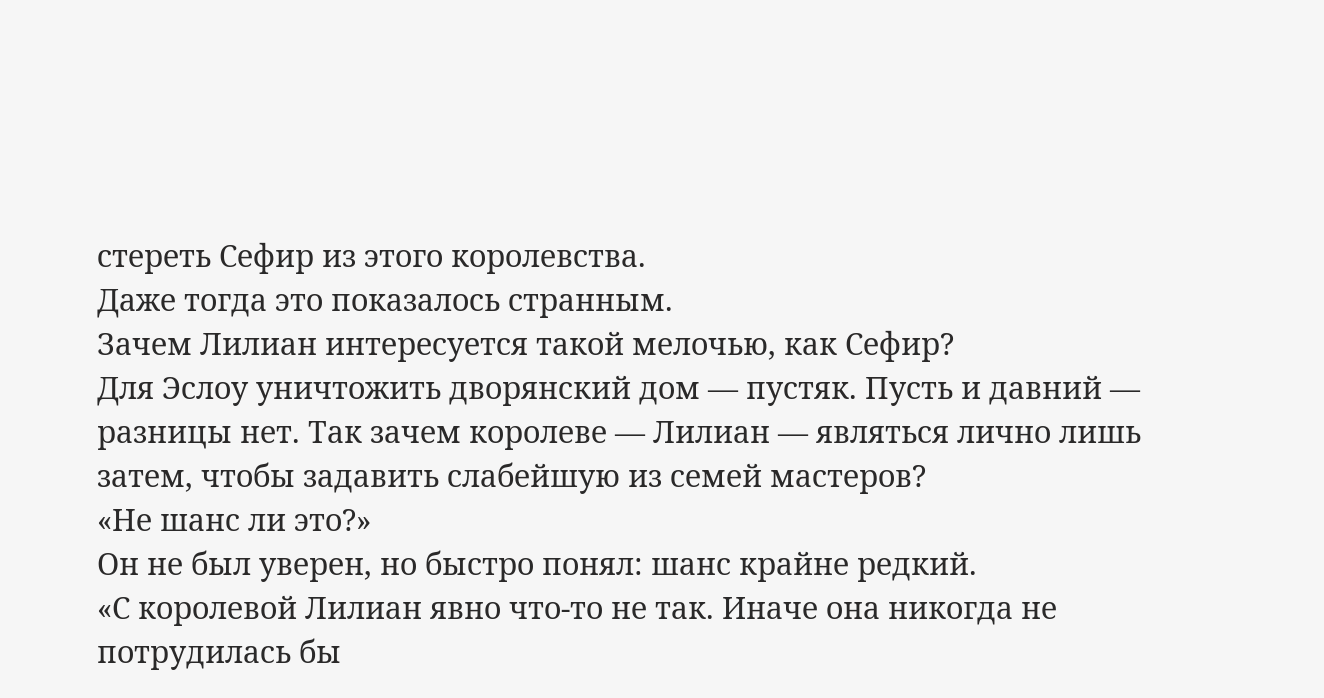стереть Сефир из этого королевства.
Даже тогда это показалось странным.
Зачем Лилиан интересуется такой мелочью, как Сефир?
Для Эслоу уничтожить дворянский дом — пустяк. Пусть и давний — разницы нет. Так зачем королеве — Лилиан — являться лично лишь затем, чтобы задавить слабейшую из семей мастеров?
«Не шанс ли это?»
Он не был уверен, но быстро понял: шанс крайне редкий.
«С королевой Лилиан явно что-то не так. Иначе она никогда не потрудилась бы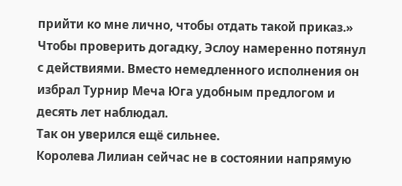прийти ко мне лично, чтобы отдать такой приказ.»
Чтобы проверить догадку, Эслоу намеренно потянул с действиями. Вместо немедленного исполнения он избрал Турнир Меча Юга удобным предлогом и десять лет наблюдал.
Так он уверился ещё сильнее.
Королева Лилиан сейчас не в состоянии напрямую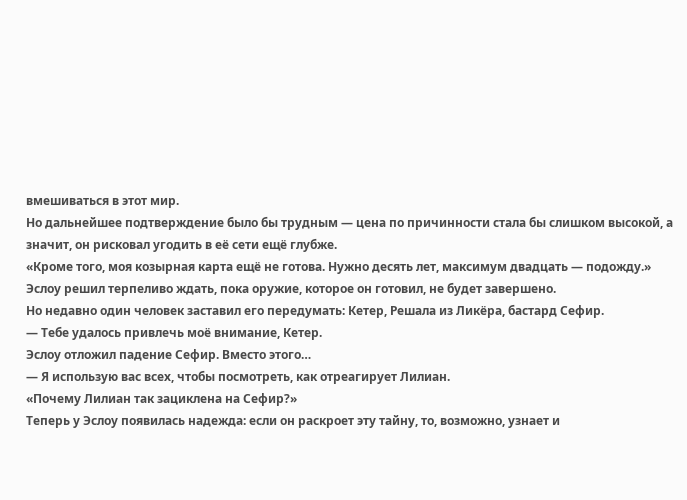вмешиваться в этот мир.
Но дальнейшее подтверждение было бы трудным — цена по причинности стала бы слишком высокой, а значит, он рисковал угодить в её сети ещё глубже.
«Кроме того, моя козырная карта ещё не готова. Нужно десять лет, максимум двадцать — подожду.»
Эслоу решил терпеливо ждать, пока оружие, которое он готовил, не будет завершено.
Но недавно один человек заставил его передумать: Кетер, Решала из Ликёра, бастард Сефир.
— Тебе удалось привлечь моё внимание, Кетер.
Эслоу отложил падение Сефир. Вместо этого…
— Я использую вас всех, чтобы посмотреть, как отреагирует Лилиан.
«Почему Лилиан так зациклена на Сефир?»
Теперь у Эслоу появилась надежда: если он раскроет эту тайну, то, возможно, узнает и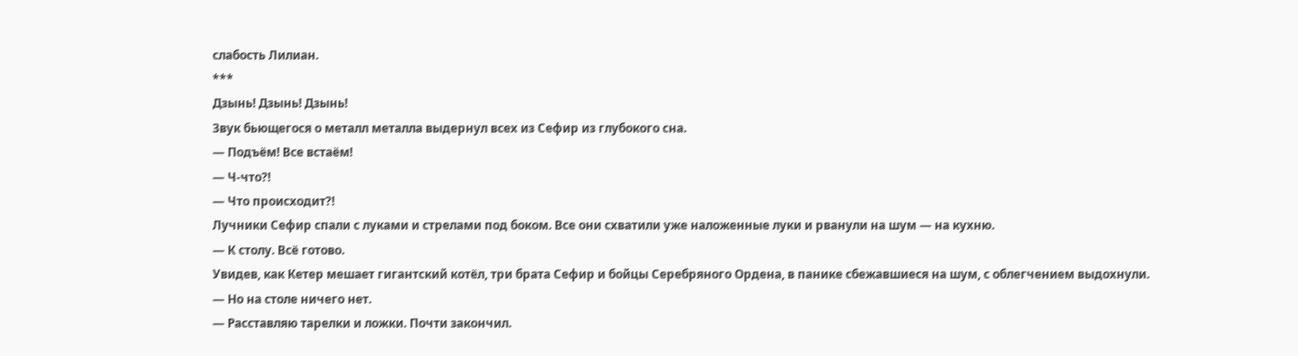слабость Лилиан.
***
Дзынь! Дзынь! Дзынь!
Звук бьющегося о металл металла выдернул всех из Сефир из глубокого сна.
— Подъём! Все встаём!
— Ч-что?!
— Что происходит?!
Лучники Сефир спали с луками и стрелами под боком. Все они схватили уже наложенные луки и рванули на шум — на кухню.
— К столу. Всё готово.
Увидев, как Кетер мешает гигантский котёл, три брата Сефир и бойцы Серебряного Ордена, в панике сбежавшиеся на шум, с облегчением выдохнули.
— Но на столе ничего нет.
— Расставляю тарелки и ложки. Почти закончил.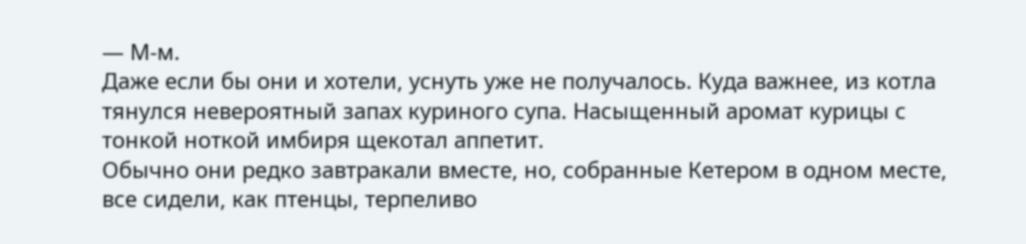— М-м.
Даже если бы они и хотели, уснуть уже не получалось. Куда важнее, из котла тянулся невероятный запах куриного супа. Насыщенный аромат курицы с тонкой ноткой имбиря щекотал аппетит.
Обычно они редко завтракали вместе, но, собранные Кетером в одном месте, все сидели, как птенцы, терпеливо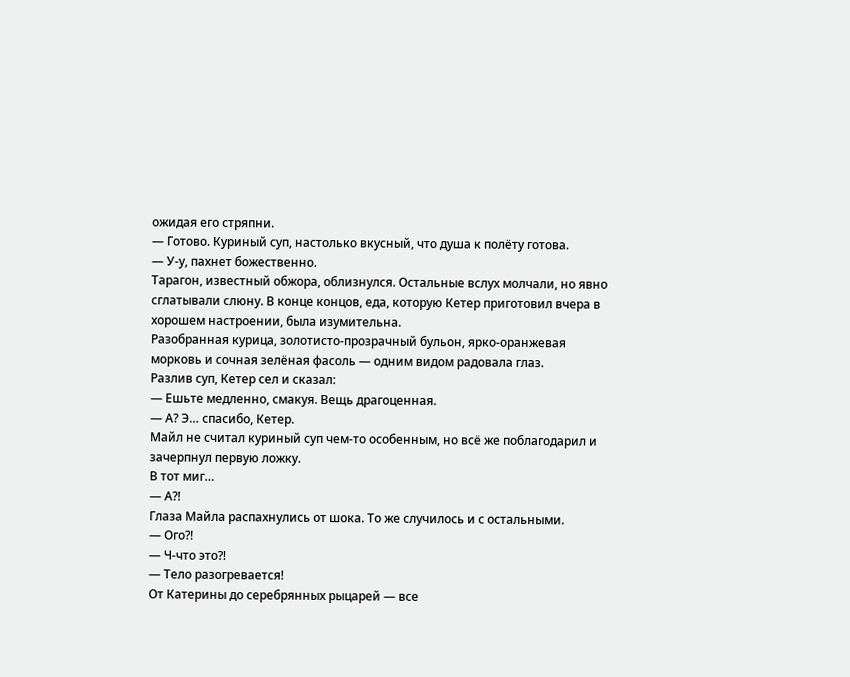ожидая его стряпни.
— Готово. Куриный суп, настолько вкусный, что душа к полёту готова.
— У-у, пахнет божественно.
Тарагон, известный обжора, облизнулся. Остальные вслух молчали, но явно сглатывали слюну. В конце концов, еда, которую Кетер приготовил вчера в хорошем настроении, была изумительна.
Разобранная курица, золотисто-прозрачный бульон, ярко-оранжевая морковь и сочная зелёная фасоль — одним видом радовала глаз.
Разлив суп, Кетер сел и сказал:
— Ешьте медленно, смакуя. Вещь драгоценная.
— А? Э… спасибо, Кетер.
Майл не считал куриный суп чем-то особенным, но всё же поблагодарил и зачерпнул первую ложку.
В тот миг…
— А?!
Глаза Майла распахнулись от шока. То же случилось и с остальными.
— Ого?!
— Ч-что это?!
— Тело разогревается!
От Катерины до серебрянных рыцарей — все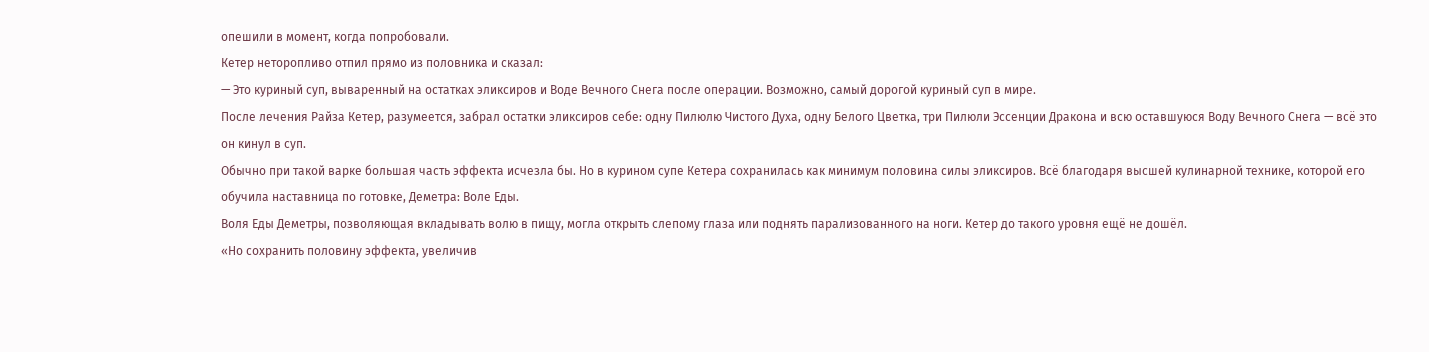опешили в момент, когда попробовали.
Кетер неторопливо отпил прямо из половника и сказал:
— Это куриный суп, вываренный на остатках эликсиров и Воде Вечного Снега после операции. Возможно, самый дорогой куриный суп в мире.
После лечения Райза Кетер, разумеется, забрал остатки эликсиров себе: одну Пилюлю Чистого Духа, одну Белого Цветка, три Пилюли Эссенции Дракона и всю оставшуюся Воду Вечного Снега — всё это он кинул в суп.
Обычно при такой варке большая часть эффекта исчезла бы. Но в курином супе Кетера сохранилась как минимум половина силы эликсиров. Всё благодаря высшей кулинарной технике, которой его обучила наставница по готовке, Деметра: Воле Еды.
Воля Еды Деметры, позволяющая вкладывать волю в пищу, могла открыть слепому глаза или поднять парализованного на ноги. Кетер до такого уровня ещё не дошёл.
«Но сохранить половину эффекта, увеличив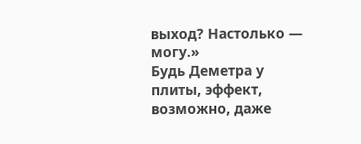выход? Настолько — могу.»
Будь Деметра у плиты, эффект, возможно, даже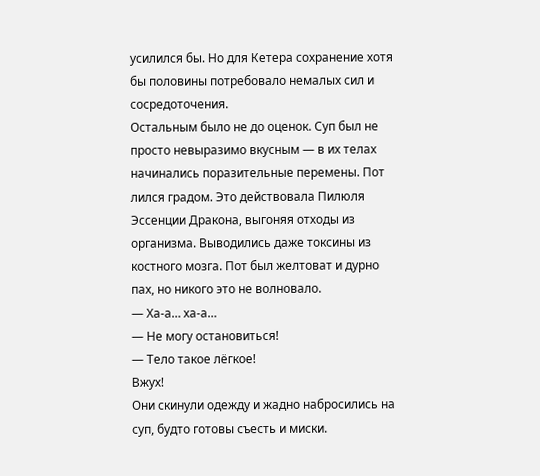усилился бы. Но для Кетера сохранение хотя бы половины потребовало немалых сил и сосредоточения.
Остальным было не до оценок. Суп был не просто невыразимо вкусным — в их телах начинались поразительные перемены. Пот лился градом. Это действовала Пилюля Эссенции Дракона, выгоняя отходы из организма. Выводились даже токсины из костного мозга. Пот был желтоват и дурно пах, но никого это не волновало.
— Ха-а… ха-а…
— Не могу остановиться!
— Тело такое лёгкое!
Вжух!
Они скинули одежду и жадно набросились на суп, будто готовы съесть и миски.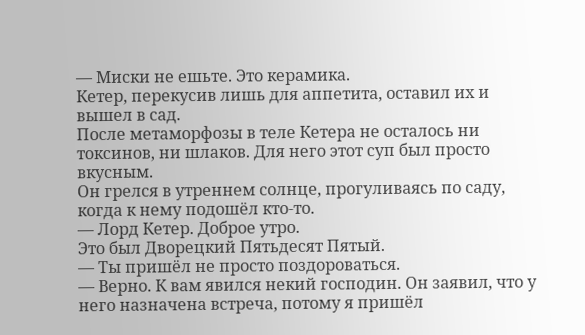— Миски не ешьте. Это керамика.
Кетер, перекусив лишь для аппетита, оставил их и вышел в сад.
После метаморфозы в теле Кетера не осталось ни токсинов, ни шлаков. Для него этот суп был просто вкусным.
Он грелся в утреннем солнце, прогуливаясь по саду, когда к нему подошёл кто-то.
— Лорд Кетер. Доброе утро.
Это был Дворецкий Пятьдесят Пятый.
— Ты пришёл не просто поздороваться.
— Верно. К вам явился некий господин. Он заявил, что у него назначена встреча, потому я пришёл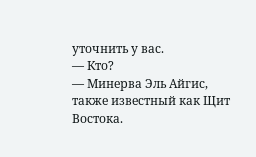уточнить у вас.
— Кто?
— Минерва Эль Айгис, также известный как Щит Востока.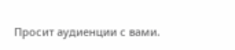Просит аудиенции с вами.